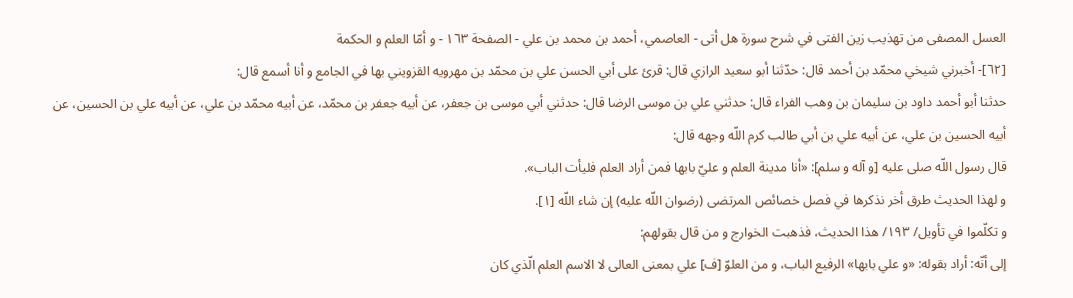العسل المصفى من تهذيب زين الفتى في شرح سورة هل أتى - العاصمي، أحمد بن محمد بن علي - الصفحة ١٦٣ - و أمّا العلم و الحكمة
[٦٢]- أخبرني شيخي محمّد بن أحمد قال: حدّثنا أبو سعيد الرازي قال: قرئ على أبي الحسن علي بن محمّد بن مهرويه القزويني بها في الجامع و أنا أسمع قال:
حدثنا أبو أحمد داود بن سليمان بن وهب الفراء قال: حدثني علي بن موسى الرضا قال: حدثني أبي موسى بن جعفر، عن أبيه جعفر بن محمّد، عن أبيه محمّد بن علي، عن أبيه علي بن الحسين، عن أبيه الحسين بن علي، عن أبيه علي بن أبي طالب كرم اللّه وجهه قال:
قال رسول اللّه صلى عليه [و آله و سلم]: «أنا مدينة العلم و عليّ بابها فمن أراد العلم فليأت الباب».
و لهذا الحديث طرق أخر نذكرها في فصل خصائص المرتضى (رضوان اللّه عليه) إن شاء اللّه [١].
و تكلّموا في تأويل/ ١٩٣/ هذا الحديث، فذهبت الخوارج و من قال بقولهم:
إلى أنّه: أراد بقوله: «و علي بابها» الرفيع الباب، و من العلوّ [ف] علي بمعنى العالى لا الاسم العلم الّذي كان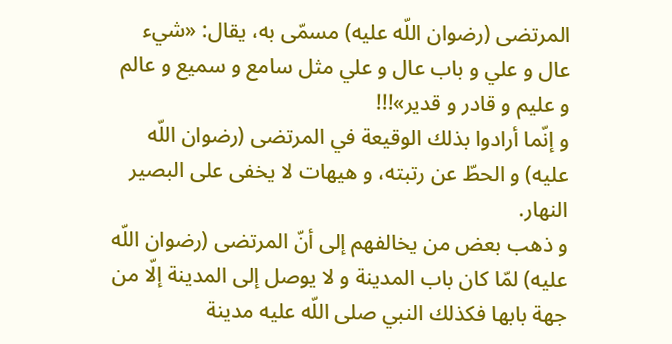المرتضى (رضوان اللّه عليه) مسمّى به، يقال: «شيء عال و علي و باب عال و علي مثل سامع و سميع و عالم و عليم و قادر و قدير»!!!
و إنّما أرادوا بذلك الوقيعة في المرتضى (رضوان اللّه عليه) و الحطّ عن رتبته، و هيهات لا يخفى على البصير النهار.
و ذهب بعض من يخالفهم إلى أنّ المرتضى (رضوان اللّه عليه) لمّا كان باب المدينة و لا يوصل إلى المدينة إلّا من جهة بابها فكذلك النبي صلى اللّه عليه مدينة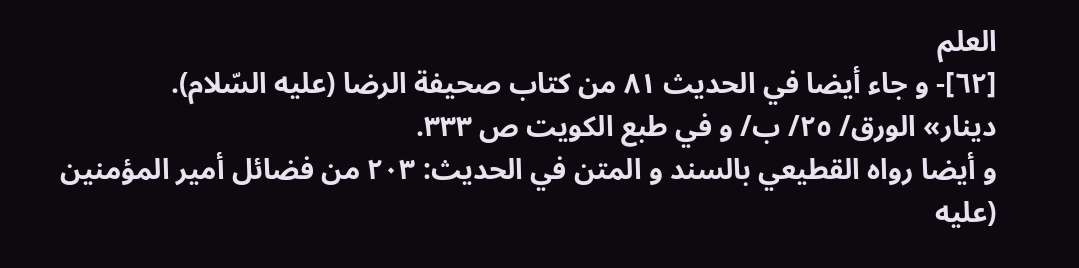العلم
[٦٢]- و جاء أيضا في الحديث ٨١ من كتاب صحيفة الرضا (عليه السّلام).
دينار» الورق/ ٢٥/ ب/ و في طبع الكويت ص ٣٣٣.
و أيضا رواه القطيعي بالسند و المتن في الحديث: ٢٠٣ من فضائل أمير المؤمنين (عليه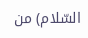السّلام) من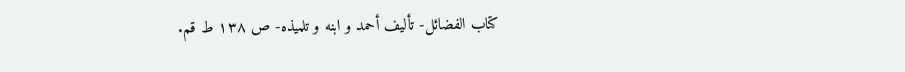كتاب الفضائل- تأليف أحمد و ابنه و تلميذه- ص ١٣٨ ط قم.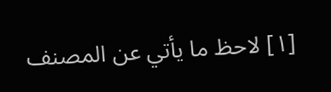[١] لاحظ ما يأتي عن المصنف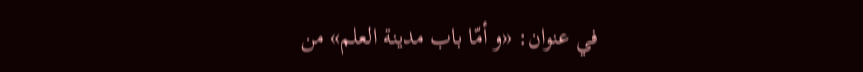في عنوان: «و أمّا باب مدينة العلم» من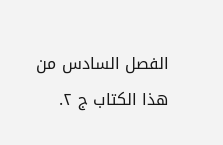الفصل السادس من هذا الكتاب ج ٢.